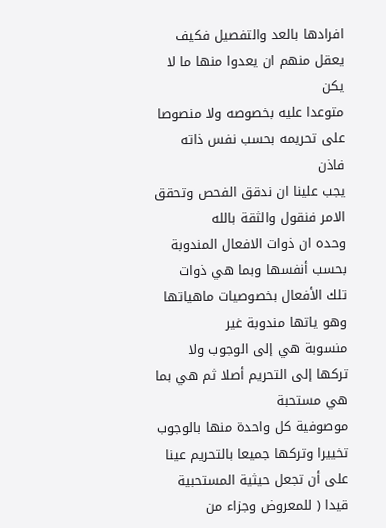افرادها بالعد والتفصيل فكيف يعقل منهم ان يعدوا منها ما لا يكن
متوعدا عليه بخصوصه ولا منصوصا على تحريمه بحسب نفس ذاته فاذن
يجب علينا ان ندقق الفحص وتحقق الامر فنقول والثقة بالله
وحده ان ذوات الافعال المندوبة بحسب أنفسها وبما هي ذوات
تلك الأفعال بخصوصيات ماهياتها وهو ياتها مندوبة غير
منسوبة هي إلى الوجوب ولا تركها إلى التحريم أصلا ثم هي بما هي مستحبة
موصوفية كل واحدة منها بالوجوب تخييرا وتركها جميعا بالتحريم عينا
على أن تجعل حيثية المستحبية قيدا ( للمعروض وجزاء من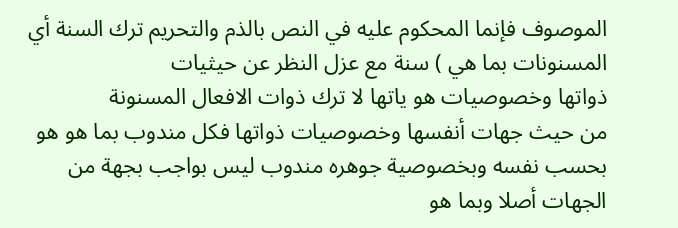الموصوف فإنما المحكوم عليه في النص بالذم والتحريم ترك السنة أي المسنونات بما هي ) سنة مع عزل النظر عن حيثيات
ذواتها وخصوصيات هو ياتها لا ترك ذوات الافعال المسنونة
من حيث جهات أنفسها وخصوصيات ذواتها فكل مندوب بما هو هو
بحسب نفسه وبخصوصية جوهره مندوب ليس بواجب بجهة من
الجهات أصلا وبما هو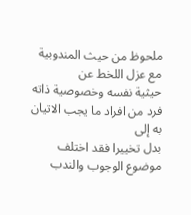ملحوظ من حيث المندوبية مع عزل اللخط عن
حيثية نفسه وخصوصية ذاته فرد من افراد ما يجب الاتيان به إلى
بدل تخييرا فقد اختلف موضوع الوجوب والندب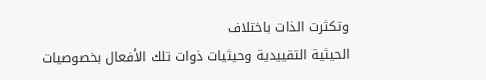وتكثرت الذات باختلاف
الحيثية التقييدية وحيثيات ذوات تلك الأفعال بخصوصيات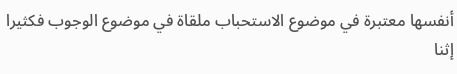أنفسها معتبرة في موضوع الاستحباب ملقاة في موضوع الوجوب فكثيرا
إثنا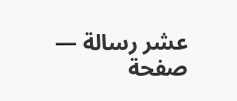عشر رسالة — صفحة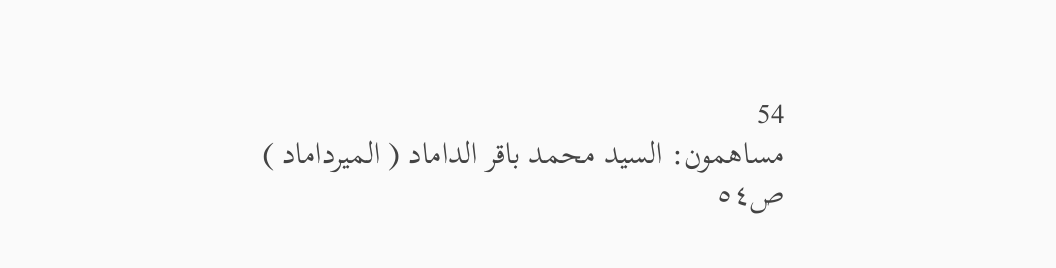54
مساهمون: السيد محمد باقر الداماد ( الميرداماد )
ص٥٤